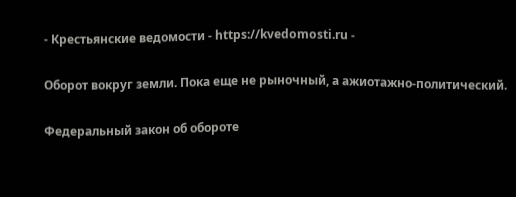- Крестьянские ведомости - https://kvedomosti.ru -

Оборот вокруг земли. Пока еще не рыночный, а ажиотажно-политический.

Федеральный закон об обороте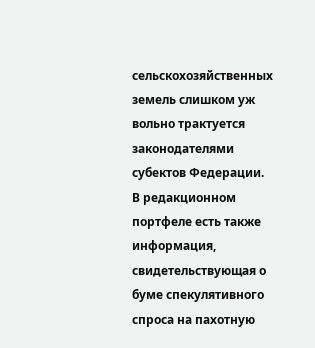сельскохозяйственных земель слишком уж вольно трактуется законодателями субектов Федерации. В редакционном портфеле есть также информация, свидетельствующая о буме спекулятивного спроса на пахотную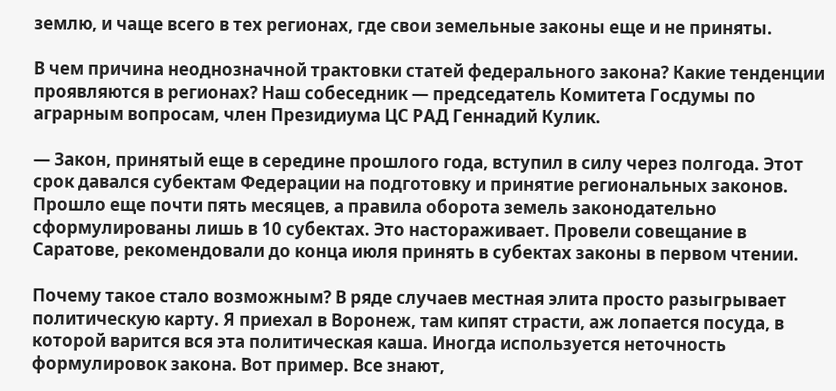землю, и чаще всего в тех регионах, где свои земельные законы еще и не приняты.

В чем причина неоднозначной трактовки статей федерального закона? Какие тенденции проявляются в регионах? Наш собеседник — председатель Комитета Госдумы по аграрным вопросам, член Президиума ЦС РАД Геннадий Кулик.

— Закон, принятый еще в середине прошлого года, вступил в силу через полгода. Этот срок давался субектам Федерации на подготовку и принятие региональных законов. Прошло еще почти пять месяцев, а правила оборота земель законодательно сформулированы лишь в 10 субектах. Это настораживает. Провели совещание в Саратове, рекомендовали до конца июля принять в субектах законы в первом чтении.

Почему такое стало возможным? В ряде случаев местная элита просто разыгрывает политическую карту. Я приехал в Воронеж, там кипят страсти, аж лопается посуда, в которой варится вся эта политическая каша. Иногда используется неточность формулировок закона. Вот пример. Все знают,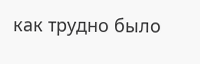как трудно было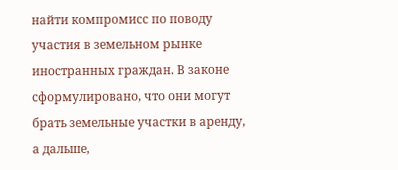найти компромисс по поводу участия в земельном рынке иностранных граждан. В законе сформулировано, что они могут брать земельные участки в аренду, а дальше,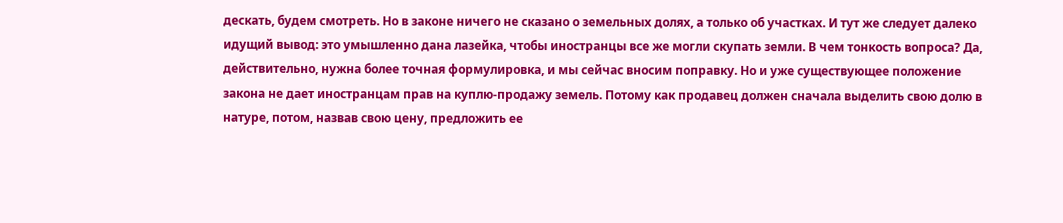дескать, будем смотреть. Но в законе ничего не сказано о земельных долях, а только об участках. И тут же следует далеко идущий вывод: это умышленно дана лазейка, чтобы иностранцы все же могли скупать земли. В чем тонкость вопроса? Да, действительно, нужна более точная формулировка, и мы сейчас вносим поправку. Но и уже существующее положение закона не дает иностранцам прав на куплю-продажу земель. Потому как продавец должен сначала выделить свою долю в натуре, потом, назвав свою цену, предложить ее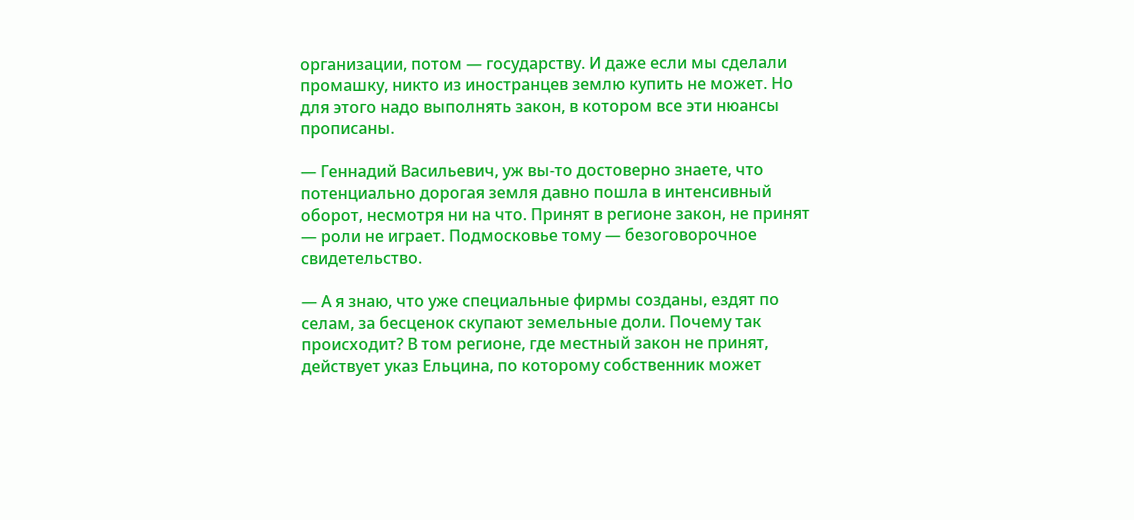организации, потом — государству. И даже если мы сделали промашку, никто из иностранцев землю купить не может. Но для этого надо выполнять закон, в котором все эти нюансы прописаны.

— Геннадий Васильевич, уж вы-то достоверно знаете, что потенциально дорогая земля давно пошла в интенсивный оборот, несмотря ни на что. Принят в регионе закон, не принят — роли не играет. Подмосковье тому — безоговорочное свидетельство.

— А я знаю, что уже специальные фирмы созданы, ездят по селам, за бесценок скупают земельные доли. Почему так происходит? В том регионе, где местный закон не принят, действует указ Ельцина, по которому собственник может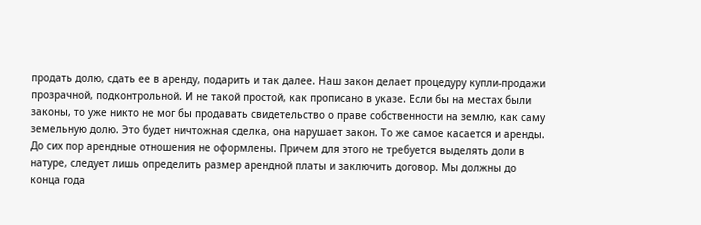продать долю, сдать ее в аренду, подарить и так далее. Наш закон делает процедуру купли-продажи прозрачной, подконтрольной. И не такой простой, как прописано в указе. Если бы на местах были законы, то уже никто не мог бы продавать свидетельство о праве собственности на землю, как саму земельную долю. Это будет ничтожная сделка, она нарушает закон. То же самое касается и аренды. До сих пор арендные отношения не оформлены. Причем для этого не требуется выделять доли в натуре, следует лишь определить размер арендной платы и заключить договор. Мы должны до конца года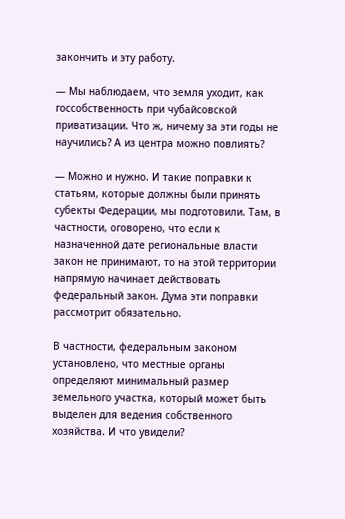закончить и эту работу.

— Мы наблюдаем, что земля уходит, как госсобственность при чубайсовской приватизации. Что ж, ничему за эти годы не научились? А из центра можно повлиять?

— Можно и нужно. И такие поправки к статьям, которые должны были принять субекты Федерации, мы подготовили. Там, в частности, оговорено, что если к назначенной дате региональные власти закон не принимают, то на этой территории напрямую начинает действовать федеральный закон. Дума эти поправки рассмотрит обязательно.

В частности, федеральным законом установлено, что местные органы определяют минимальный размер земельного участка, который может быть выделен для ведения собственного хозяйства. И что увидели?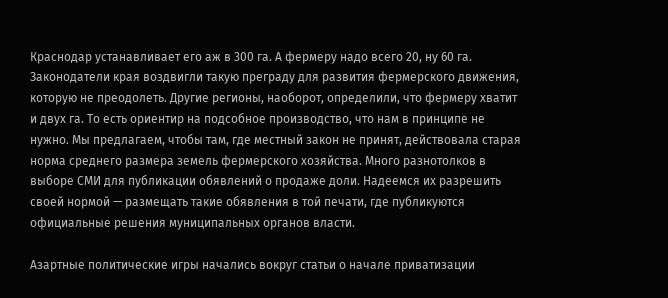Краснодар устанавливает его аж в 300 га. А фермеру надо всего 20, ну 60 га. Законодатели края воздвигли такую преграду для развития фермерского движения, которую не преодолеть. Другие регионы, наоборот, определили, что фермеру хватит и двух га. То есть ориентир на подсобное производство, что нам в принципе не нужно. Мы предлагаем, чтобы там, где местный закон не принят, действовала старая норма среднего размера земель фермерского хозяйства. Много разнотолков в выборе СМИ для публикации обявлений о продаже доли. Надеемся их разрешить своей нормой — размещать такие обявления в той печати, где публикуются официальные решения муниципальных органов власти.

Азартные политические игры начались вокруг статьи о начале приватизации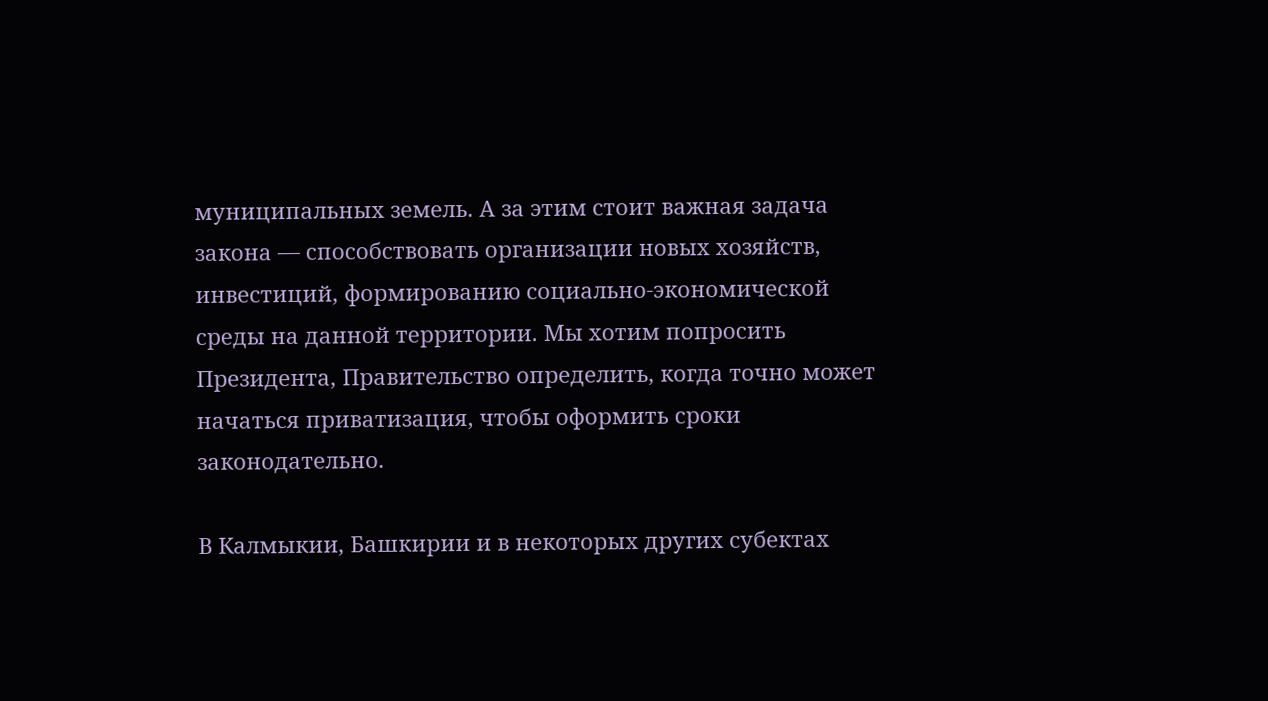муниципальных земель. А за этим стоит важная задача закона — способствовать организации новых хозяйств, инвестиций, формированию социально-экономической среды на данной территории. Мы хотим попросить Президента, Правительство определить, когда точно может начаться приватизация, чтобы оформить сроки законодательно.

В Калмыкии, Башкирии и в некоторых других субектах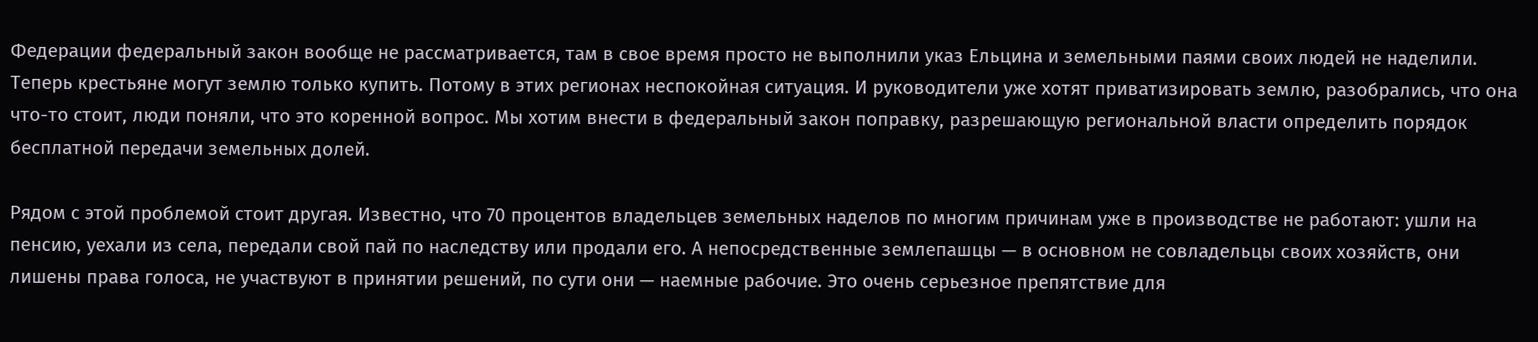Федерации федеральный закон вообще не рассматривается, там в свое время просто не выполнили указ Ельцина и земельными паями своих людей не наделили. Теперь крестьяне могут землю только купить. Потому в этих регионах неспокойная ситуация. И руководители уже хотят приватизировать землю, разобрались, что она что-то стоит, люди поняли, что это коренной вопрос. Мы хотим внести в федеральный закон поправку, разрешающую региональной власти определить порядок бесплатной передачи земельных долей.

Рядом с этой проблемой стоит другая. Известно, что 70 процентов владельцев земельных наделов по многим причинам уже в производстве не работают: ушли на пенсию, уехали из села, передали свой пай по наследству или продали его. А непосредственные землепашцы — в основном не совладельцы своих хозяйств, они лишены права голоса, не участвуют в принятии решений, по сути они — наемные рабочие. Это очень серьезное препятствие для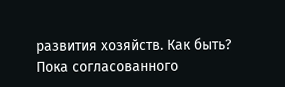развития хозяйств. Как быть? Пока согласованного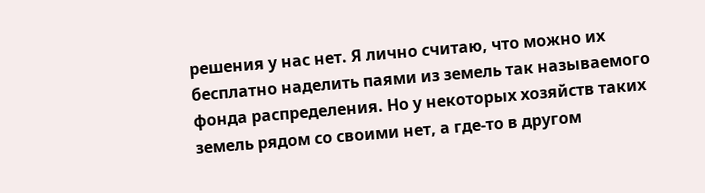решения у нас нет. Я лично считаю, что можно их бесплатно наделить паями из земель так называемого фонда распределения. Но у некоторых хозяйств таких земель рядом со своими нет, а где-то в другом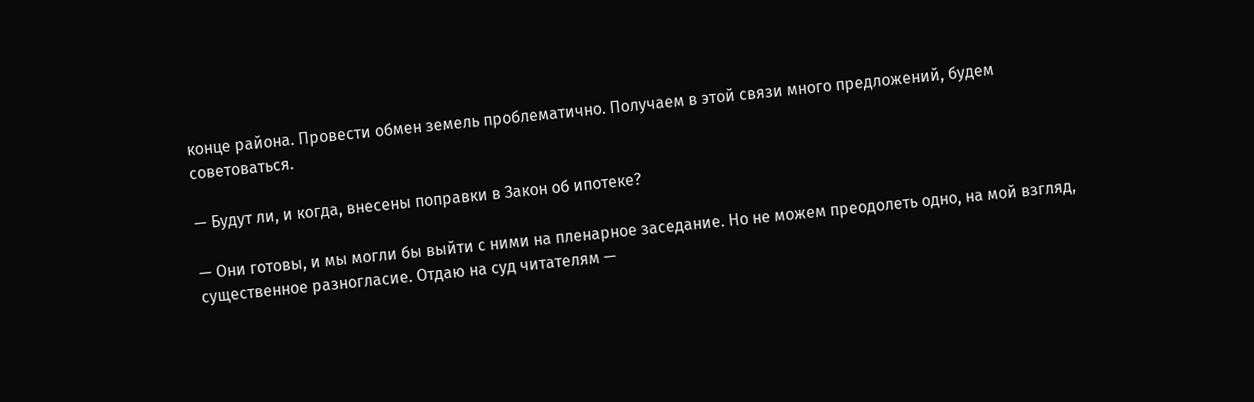конце района. Провести обмен земель проблематично. Получаем в этой связи много предложений, будем советоваться.

— Будут ли, и когда, внесены поправки в Закон об ипотеке?

— Они готовы, и мы могли бы выйти с ними на пленарное заседание. Но не можем преодолеть одно, на мой взгляд, существенное разногласие. Отдаю на суд читателям —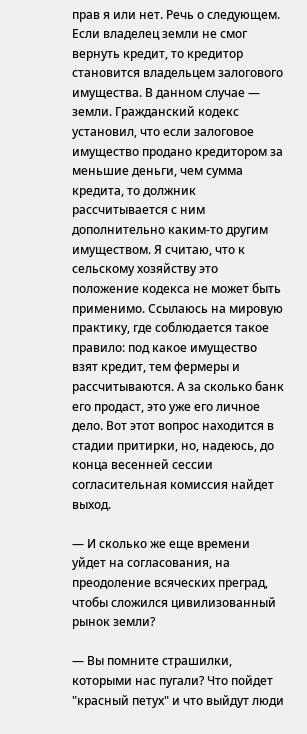прав я или нет. Речь о следующем. Если владелец земли не смог вернуть кредит, то кредитор становится владельцем залогового имущества. В данном случае — земли. Гражданский кодекс установил, что если залоговое имущество продано кредитором за меньшие деньги, чем сумма кредита, то должник рассчитывается с ним дополнительно каким-то другим имуществом. Я считаю, что к сельскому хозяйству это положение кодекса не может быть применимо. Ссылаюсь на мировую практику, где соблюдается такое правило: под какое имущество взят кредит, тем фермеры и рассчитываются. А за сколько банк его продаст, это уже его личное дело. Вот этот вопрос находится в стадии притирки, но, надеюсь, до конца весенней сессии согласительная комиссия найдет выход.

— И сколько же еще времени уйдет на согласования, на преодоление всяческих преград, чтобы сложился цивилизованный рынок земли?

— Вы помните страшилки, которыми нас пугали? Что пойдет "красный петух" и что выйдут люди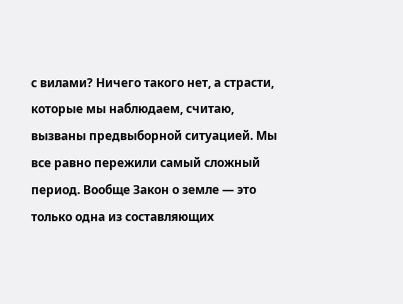с вилами? Ничего такого нет, а страсти, которые мы наблюдаем, считаю, вызваны предвыборной ситуацией. Мы все равно пережили самый сложный период. Вообще Закон о земле — это только одна из составляющих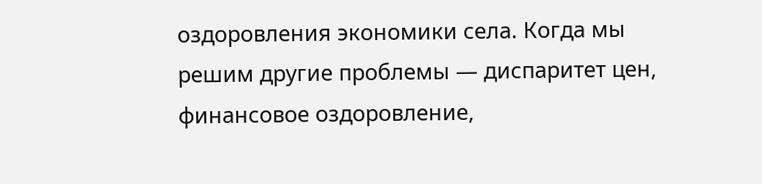оздоровления экономики села. Когда мы решим другие проблемы — диспаритет цен, финансовое оздоровление,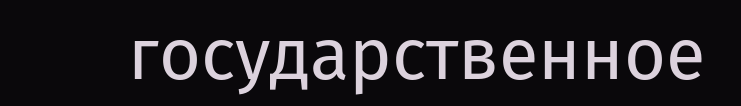государственное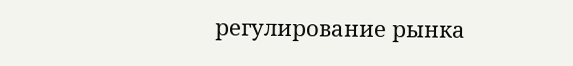регулирование рынка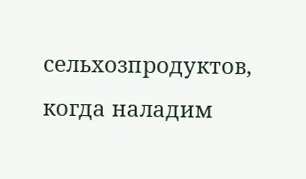сельхозпродуктов, когда наладим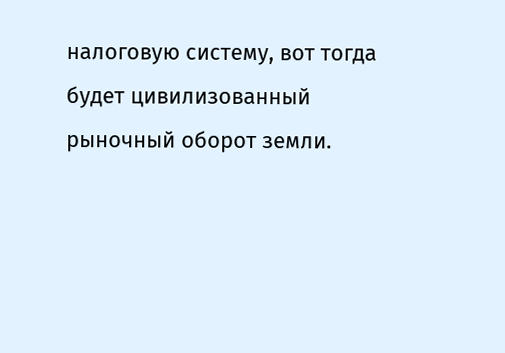налоговую систему, вот тогда будет цивилизованный рыночный оборот земли.